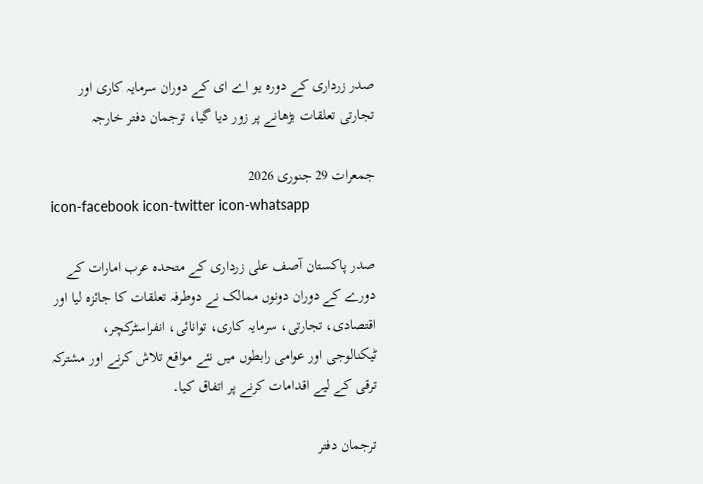صدر زرداری کے دورہ یو اے ای کے دوران سرمایہ کاری اور تجارتی تعلقات بڑھانے پر زور دیا گیا، ترجمان دفتر خارجہ

جمعرات 29 جنوری 2026
icon-facebook icon-twitter icon-whatsapp

صدر پاکستان آصف علی زرداری کے متحدہ عرب امارات کے دورے کے دوران دونوں ممالک نے دوطرفہ تعلقات کا جائزہ لیا اور اقتصادی، تجارتی، سرمایہ کاری، توانائی، انفراسٹرکچر، ٹیکنالوجی اور عوامی رابطوں میں نئے مواقع تلاش کرنے اور مشترکہ ترقی کے لیے اقدامات کرنے پر اتفاق کیا۔

ترجمان دفتر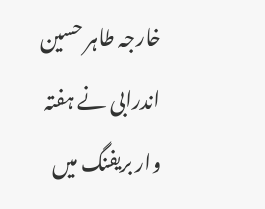خارجہ طاہر حسین اندرابی نے ہفتہ وار بریفنگ میں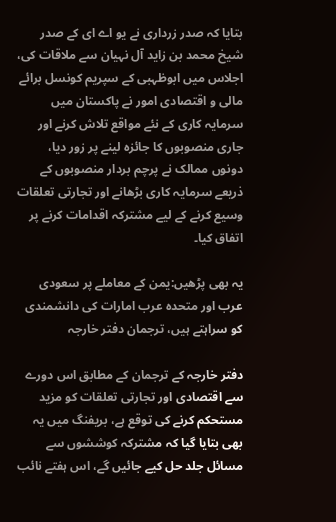بتایا کہ صدر زرداری نے یو اے ای کے صدر شیخ محمد بن زاید آل نہیان سے ملاقات کی، اجلاس میں ابوظہبی کے سپریم کونسل برائے مالی و اقتصادی امور نے پاکستان میں سرمایہ کاری کے نئے مواقع تلاش کرنے اور جاری منصوبوں کا جائزہ لینے پر زور دیا، دونوں ممالک نے پرچم بردار منصوبوں کے ذریعے سرمایہ کاری بڑھانے اور تجارتی تعلقات وسیع کرنے کے لیے مشترکہ اقدامات کرنے پر اتفاق کیا۔

یہ بھی پڑھیں:یمن کے معاملے پر سعودی عرب اور متحدہ عرب امارات کی دانشمندی کو سراہتے ہیں، ترجمان دفتر خارجہ

دفتر خارجہ کے ترجمان کے مطابق اس دورے سے اقتصادی اور تجارتی تعلقات کو مزید مستحکم کرنے کی توقع ہے، بریفنگ میں یہ بھی بتایا گیا کہ مشترکہ کوششوں سے مسائل جلد حل کیے جائیں گے، اس ہفتے نائب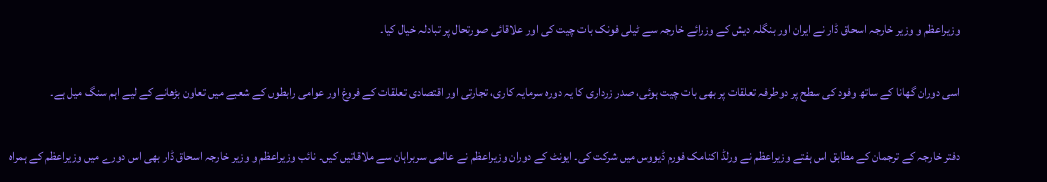وزیراعظم و وزیر خارجہ اسحاق ڈار نے ایران اور بنگلہ دیش کے وزرائے خارجہ سے ٹیلی فونک بات چیت کی اور علاقائی صورتحال پر تبادلہ خیال کیا۔

اسی دوران گھانا کے ساتھ وفود کی سطح پر دوطرفہ تعلقات پر بھی بات چیت ہوئی، صدر زرداری کا یہ دورہ سرمایہ کاری، تجارتی اور اقتصادی تعلقات کے فروغ اور عوامی رابطوں کے شعبے میں تعاون بڑھانے کے لیے اہم سنگ میل ہے۔

دفتر خارجہ کے ترجمان کے مطابق اس ہفتے وزیراعظم نے ورلڈ اکنامک فورم ڈیووس میں شرکت کی۔ ایونٹ کے دوران وزیراعظم نے عالمی سربراہان سے ملاقاتیں کیں۔ نائب وزیراعظم و وزیر خارجہ اسحاق ڈار بھی اس دورے میں وزیراعظم کے ہمراہ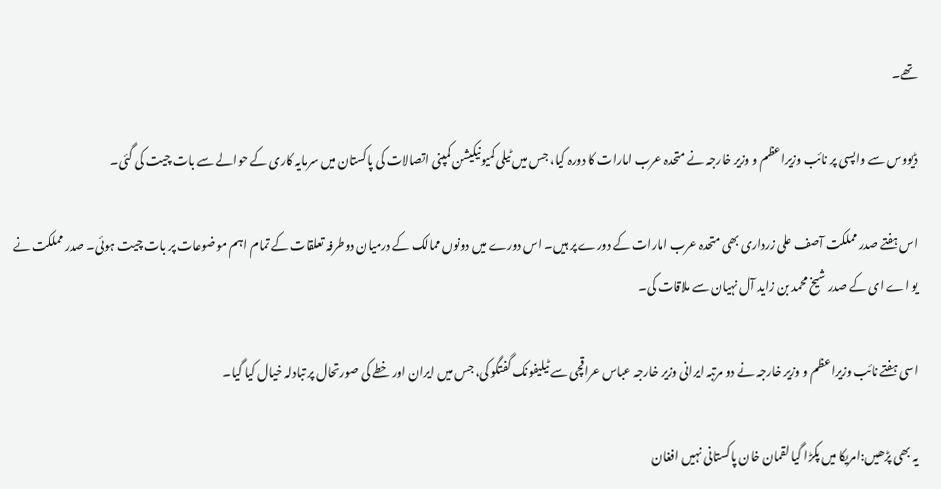تھے۔

ڈیووس سے واپسی پر نائب وزیراعظم و وزیر خارجہ نے متحدہ عرب امارات کا دورہ کیا، جس میں ٹیلی کمیونیکیشن کمپنی اتصالات کی پاکستان میں سرمایہ کاری کے حوالے سے بات چیت کی گئی۔

اس ہفتے صدر مملکت آصف علی زرداری بھی متحدہ عرب امارات کے دورے پر ہیں۔ اس دورے میں دونوں ممالک کے درمیان دوطرفہ تعلقات کے تمام اہم موضوعات پر بات چیت ہوئی۔ صدر مملکت نے یو اے ای کے صدر شیخ محمد بن زاید آل نہیان سے ملاقات کی۔

اسی ہفتے نائب وزیراعظم و وزیر خارجہ نے دو مرتبہ ایرانی وزیر خارجہ عباس عراقچی سے ٹیلیفونک گفتگو کی، جس میں ایران اور خطے کی صورتحال پر تبادلہ خیال کیا گیا۔

یہ بھی پڑھیں:امریکا میں پکڑا گیا لقمان خان پاکستانی نہیں افغان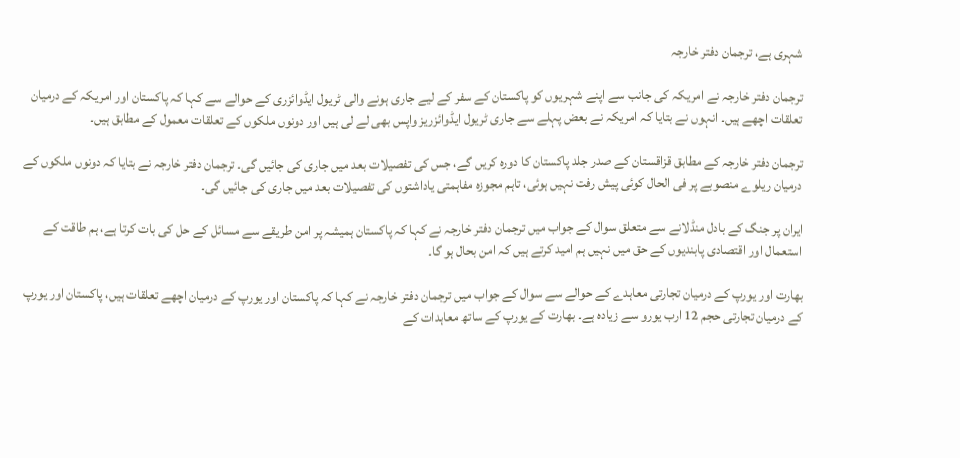شہری ہے، ترجمان دفتر خارجہ

ترجمان دفتر خارجہ نے امریکہ کی جانب سے اپنے شہریوں کو پاکستان کے سفر کے لیے جاری ہونے والی ٹریول ایڈوائزری کے حوالے سے کہا کہ پاکستان اور امریکہ کے درمیان تعلقات اچھے ہیں۔ انہوں نے بتایا کہ امریکہ نے بعض پہلے سے جاری ٹریول ایڈوائزریز واپس بھی لے لی ہیں اور دونوں ملکوں کے تعلقات معمول کے مطابق ہیں۔

ترجمان دفتر خارجہ کے مطابق قزاقستان کے صدر جلد پاکستان کا دورہ کریں گے، جس کی تفصیلات بعد میں جاری کی جائیں گی۔ ترجمان دفتر خارجہ نے بتایا کہ دونوں ملکوں کے درمیان ریلوے منصوبے پر فی الحال کوئی پیش رفت نہیں ہوئی، تاہم مجوزہ مفاہمتی یاداشتوں کی تفصیلات بعد میں جاری کی جائیں گی۔

ایران پر جنگ کے بادل منڈلانے سے متعلق سوال کے جواب میں ترجمان دفتر خارجہ نے کہا کہ پاکستان ہمیشہ پر امن طریقے سے مسائل کے حل کی بات کرتا ہے، ہم طاقت کے استعمال اور اقتصادی پابندیوں کے حق میں نہیں ہم امید کرتے ہیں کہ امن بحال ہو گا۔

بھارت اور یورپ کے درمیان تجارتی معاہدے کے حوالے سے سوال کے جواب میں ترجمان دفتر خارجہ نے کہا کہ پاکستان اور یورپ کے درمیان اچھے تعلقات ہیں، پاکستان اور یورپ کے درمیان تجارتی حجم 12 ارب یورو سے زیادہ ہے۔ بھارت کے یورپ کے ساتھ معاہدات کے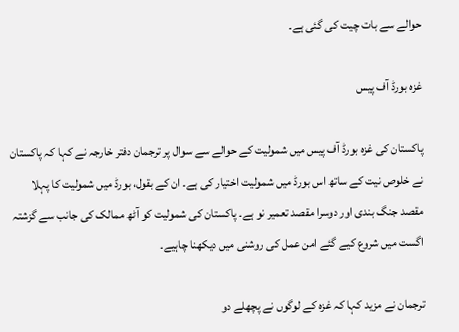حوالے سے بات چیت کی گئی ہے۔

غزہ بورڈ آف پیس

پاکستان کی غزہ بورڈ آف پیس میں شمولیت کے حوالے سے سوال پر ترجمان دفتر خارجہ نے کہا کہ پاکستان نے خلوص نیت کے ساتھ اس بورڈ میں شمولیت اختیار کی ہے۔ ان کے بقول، بورڈ میں شمولیت کا پہلا مقصد جنگ بندی اور دوسرا مقصد تعمیر نو ہے۔ پاکستان کی شمولیت کو آٹھ ممالک کی جانب سے گزشتہ اگست میں شروع کیے گئے امن عمل کی روشنی میں دیکھنا چاہیے۔

ترجمان نے مزید کہا کہ غزہ کے لوگوں نے پچھلے دو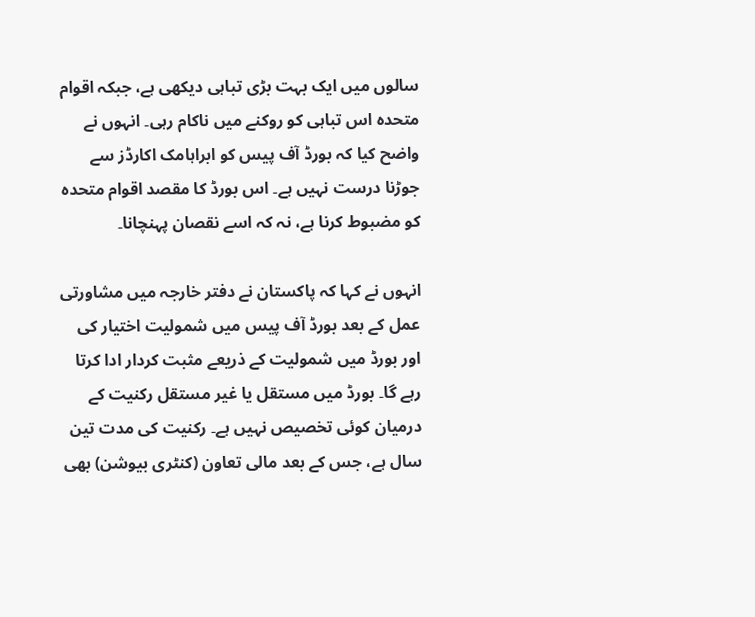سالوں میں ایک بہت بڑی تباہی دیکھی ہے، جبکہ اقوام متحدہ اس تباہی کو روکنے میں ناکام رہی۔ انہوں نے واضح کیا کہ بورڈ آف پیس کو ابراہامک اکارڈز سے جوڑنا درست نہیں ہے۔ اس بورڈ کا مقصد اقوام متحدہ کو مضبوط کرنا ہے، نہ کہ اسے نقصان پہنچانا۔

انہوں نے کہا کہ پاکستان نے دفتر خارجہ میں مشاورتی عمل کے بعد بورڈ آف پیس میں شمولیت اختیار کی اور بورڈ میں شمولیت کے ذریعے مثبت کردار ادا کرتا رہے گا۔ بورڈ میں مستقل یا غیر مستقل رکنیت کے درمیان کوئی تخصیص نہیں ہے۔ رکنیت کی مدت تین سال ہے، جس کے بعد مالی تعاون (کنٹری بیوشن) بھی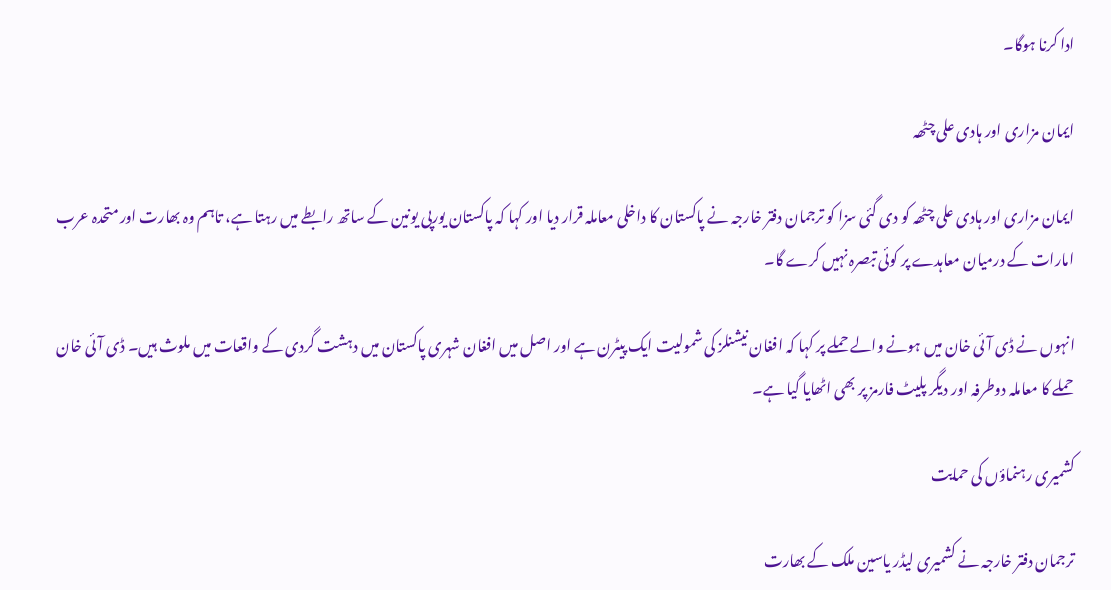ادا کرنا ہوگا۔

ایمان مزاری اور ہادی علی چٹھہ

ایمان مزاری اور ہادی علی چٹھہ کو دی گئی سزا کو ترجمان دفتر خارجہ نے پاکستان کا داخلی معاملہ قرار دیا اور کہا کہ پاکستان یورپی یونین کے ساتھ رابطے میں رہتا ہے، تاہم وہ بھارت اور متحدہ عرب امارات کے درمیان معاہدے پر کوئی تبصرہ نہیں کرے گا۔

انہوں نے ڈی آئی خان میں ہونے والے حملے پر کہا کہ افغان نیشنلز کی شمولیت ایک پیٹرن ہے اور اصل میں افغان شہری پاکستان میں دہشت گردی کے واقعات میں ملوث ہیں۔ ڈی آئی خان حملے کا معاملہ دوطرفہ اور دیگر پلیٹ فارمز پر بھی اٹھایا گیا ہے۔

کشمیری رہنماؤں کی حمایت

ترجمان دفتر خارجہ نے کشمیری لیڈر یاسین ملک کے بھارت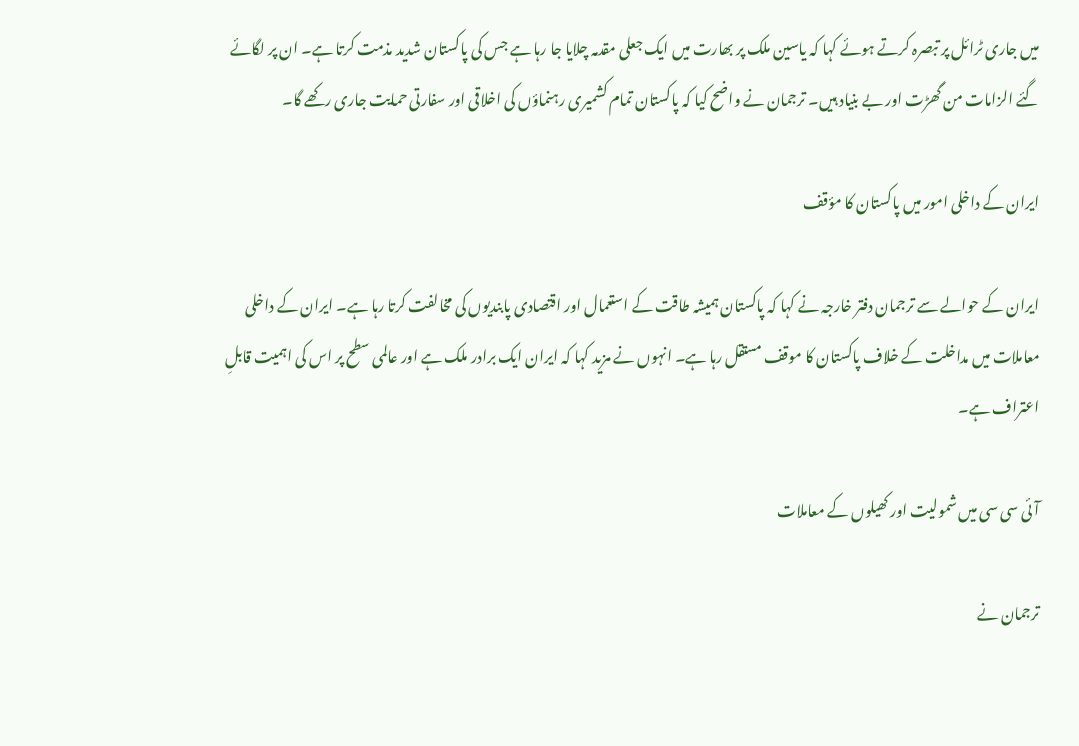میں جاری ٹرائل پر تبصرہ کرتے ہوئے کہا کہ یاسین ملک پر بھارت میں ایک جعلی مقدمہ چلایا جا رہا ہے جس کی پاکستان شدید مذمت کرتا ہے۔ ان پر لگائے گئے الزامات من گھڑت اور بے بنیاد ہیں۔ ترجمان نے واضح کیا کہ پاکستان تمام کشمیری رہنماؤں کی اخلاقی اور سفارتی حمایت جاری رکھے گا۔

ایران کے داخلی امور میں پاکستان کا مؤقف

ایران کے حوالے سے ترجمان دفتر خارجہ نے کہا کہ پاکستان ہمیشہ طاقت کے استعمال اور اقتصادی پابندیوں کی مخالفت کرتا رہا ہے۔ ایران کے داخلی معاملات میں مداخلت کے خلاف پاکستان کا موقف مستقل رہا ہے۔ انہوں نے مزید کہا کہ ایران ایک برادر ملک ہے اور عالمی سطح پر اس کی اہمیت قابلِ اعتراف ہے۔

آئی سی سی میں شمولیت اور کھیلوں کے معاملات

ترجمان نے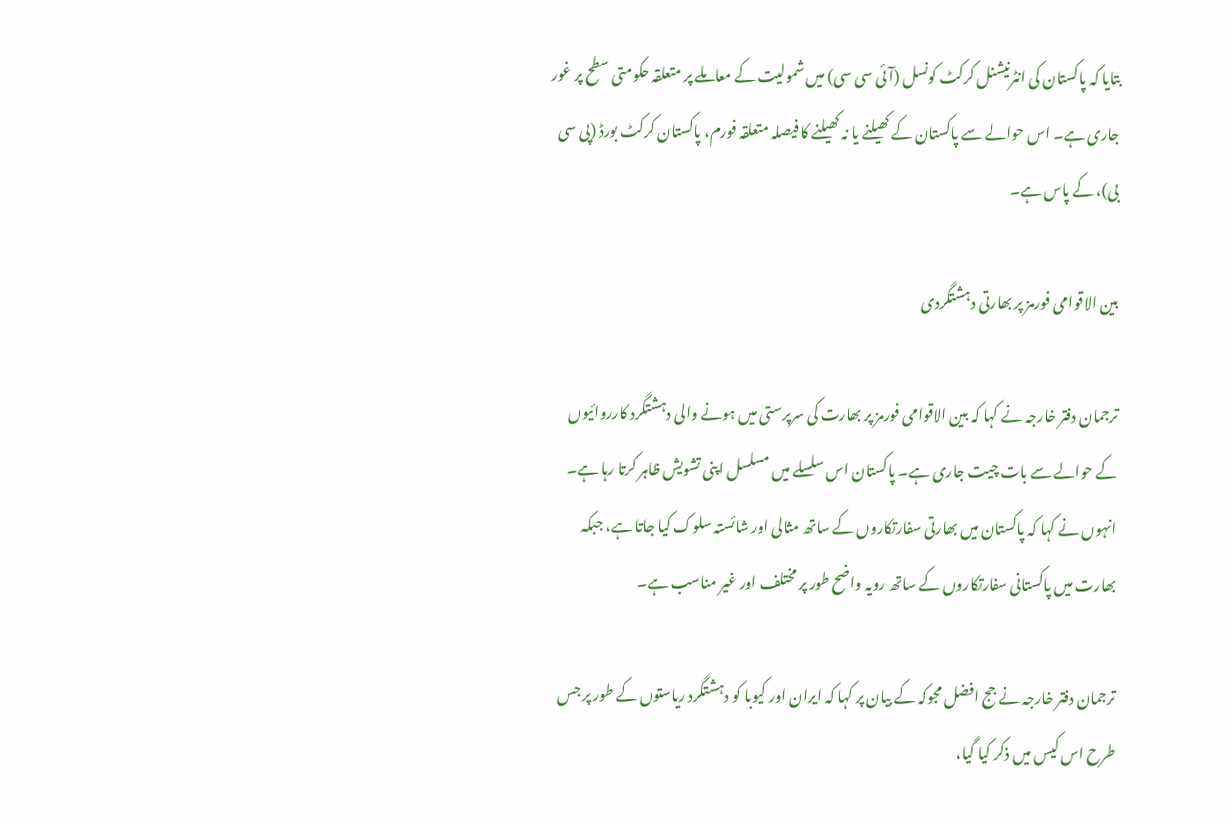بتایا کہ پاکستان کی انٹرنیشنل کرکٹ کونسل (آئی سی سی) میں شمولیت کے معاملے پر متعلقہ حکومتی سطح پر غور جاری ہے۔ اس حوالے سے پاکستان کے کھیلنے یا نہ کھیلنے کا فیصلہ متعلقہ فورم، پاکستان کرکٹ بورڈ (پی سی بی)، کے پاس ہے۔

بین الاقوامی فورمز پر بھارتی دہشتگردی

ترجمان دفتر خارجہ نے کہا کہ بین الاقوامی فورمز پر بھارت کی سرپرستی میں ہونے والی دہشتگرد کارروائیوں کے حوالے سے بات چیت جاری ہے۔ پاکستان اس سلسلے میں مسلسل اپنی تشویش ظاہر کرتا رہا ہے۔ انہوں نے کہا کہ پاکستان میں بھارتی سفارتکاروں کے ساتھ مثالی اور شائستہ سلوک کیا جاتا ہے، جبکہ بھارت میں پاکستانی سفارتکاروں کے ساتھ رویہ واضح طور پر مختلف اور غیر مناسب ہے۔

ترجمان دفتر خارجہ نے جج افضل مجوکہ کے بیان پر کہا کہ ایران اور کیوبا کو دہشتگرد ریاستوں کے طور پر جس طرح اس کیس میں ذکر کیا گیا،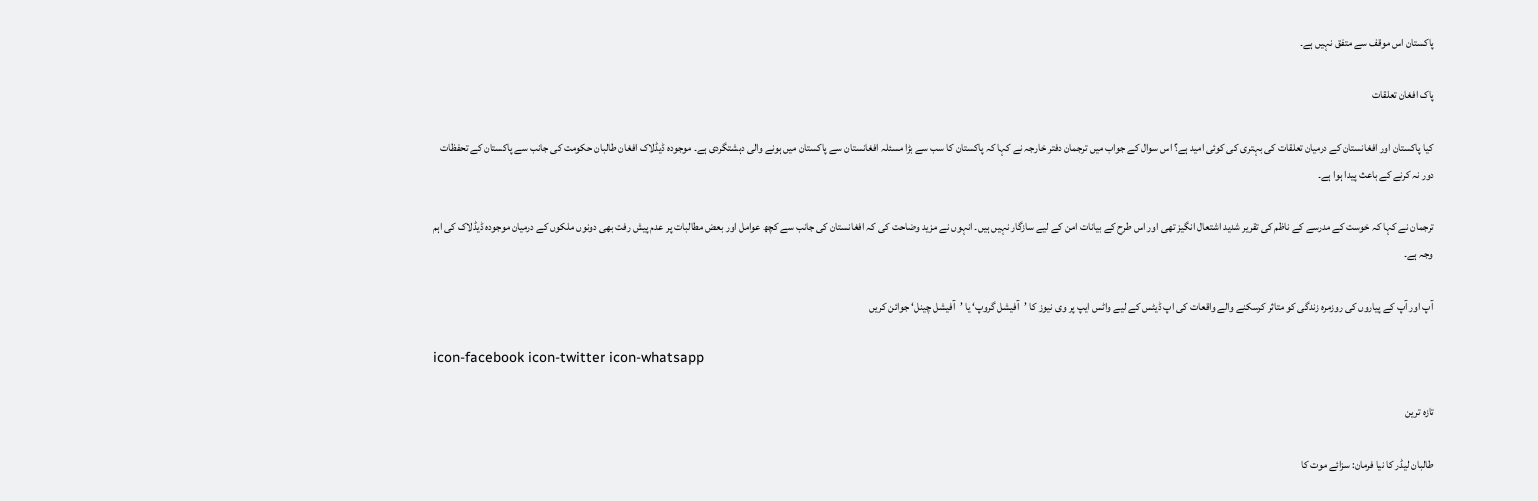پاکستان اس موقف سے متفق نہیں ہے۔

پاک افغان تعلقات

کیا پاکستان اور افغانستان کے درمیان تعلقات کی بہتری کی کوئی امید ہے؟ اس سوال کے جواب میں ترجمان دفتر خارجہ نے کہا کہ پاکستان کا سب سے بڑا مسئلہ افغانستان سے پاکستان میں ہونے والی دہشتگردی ہے۔ موجودہ ڈیڈلاک افغان طالبان حکومت کی جانب سے پاکستان کے تحفظات دور نہ کرنے کے باعث پیدا ہوا ہے۔

ترجمان نے کہا کہ خوست کے مدرسے کے ناظم کی تقریر شدید اشتعال انگیز تھی اور اس طرح کے بیانات امن کے لیے سازگار نہیں ہیں۔ انہوں نے مزید وضاحت کی کہ افغانستان کی جانب سے کچھ عوامل اور بعض مطالبات پر عدم پیش رفت بھی دونوں ملکوں کے درمیان موجودہ ڈیڈلاک کی اہم وجہ ہے۔

آپ اور آپ کے پیاروں کی روزمرہ زندگی کو متاثر کرسکنے والے واقعات کی اپ ڈیٹس کے لیے واٹس ایپ پر وی نیوز کا ’آفیشل گروپ‘ یا ’آفیشل چینل‘ جوائن کریں

icon-facebook icon-twitter icon-whatsapp

تازہ ترین

طالبان لیڈر کا نیا فرمان: سزائے موت کا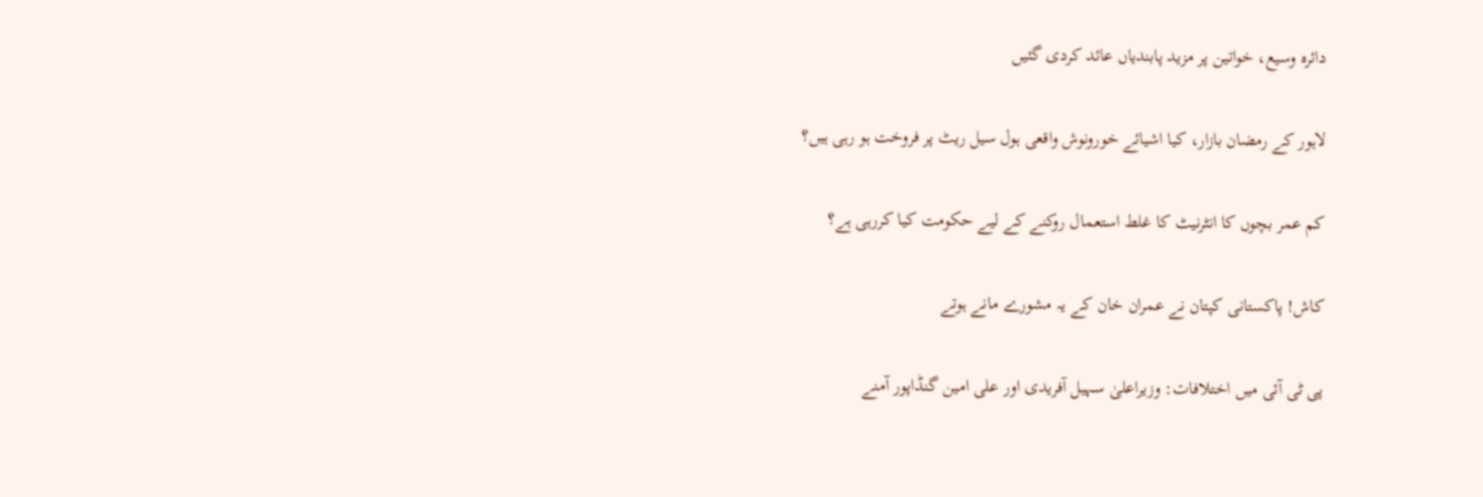دائرہ وسیع، خواتین پر مزید پابندیاں عائد کردی گئیں

لاہور کے رمضان بازار، کیا اشیائے خورونوش واقعی ہول سیل ریٹ پر فروخت ہو رہی ہیں؟

کم عمر بچوں کا انٹرنیٹ کا غلط استعمال روکنے کے لیے حکومت کیا کررہی ہے؟

کاش! پاکستانی کپتان نے عمران خان کے یہ مشورے مانے ہوتے

پی ٹی آئی میں اختلافات: وزیراعلیٰ سہیل آفریدی اور علی امین گنڈاپور آمنے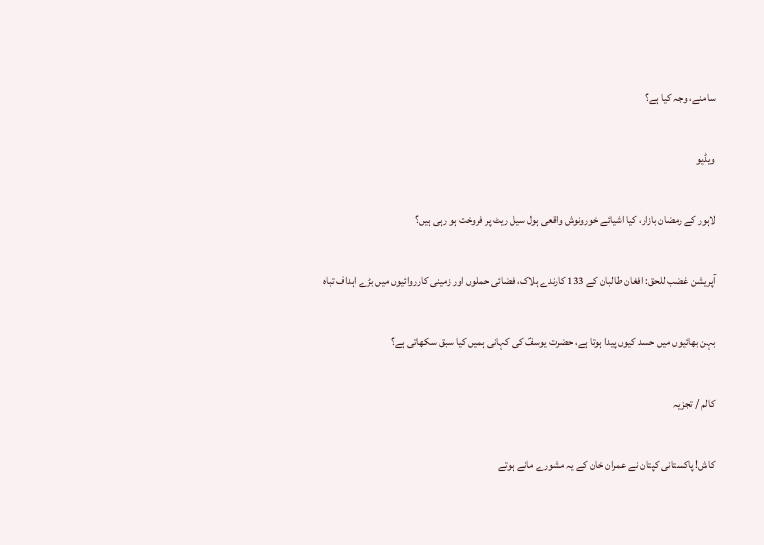سامنے، وجہ کیا ہے؟

ویڈیو

لاہور کے رمضان بازار، کیا اشیائے خورونوش واقعی ہول سیل ریٹ پر فروخت ہو رہی ہیں؟

آپریشن غضب للحق: افغان طالبان کے 133 کارندے ہلاک، فضائی حملوں اور زمینی کارروائیوں میں بڑے اہداف تباہ

بہن بھائیوں میں حسد کیوں پیدا ہوتا ہے، حضرت یوسفؑ کی کہانی ہمیں کیا سبق سکھاتی ہے؟

کالم / تجزیہ

کاش! پاکستانی کپتان نے عمران خان کے یہ مشورے مانے ہوتے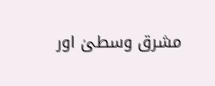مشرق وسطیٰ اور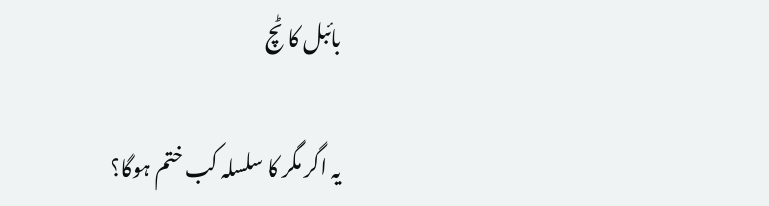بائبل کا ٹچ

یہ اگر مگر کا سلسلہ کب ختم ہوگا؟